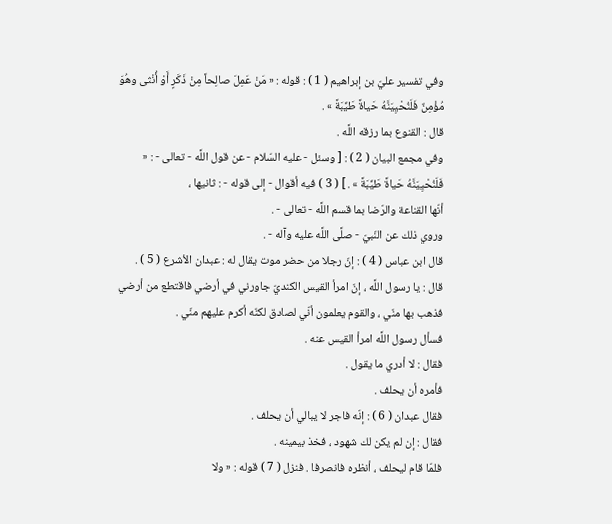وفي تفسير عليّ بن إبراهيم ( 1 ) : قوله : « مَنْ عَمِلَ صالِحاً مِنْ ذَكَرٍ أَوْ أُنْثى وهُوَ مُؤْمِنٌ فَلَنُحْيِيَنَّهُ حَياةً طَيِّبَةً » .
قال : القنوع بما رزقه اللَّه .
وفي مجمع البيان ( 2 ) : [ وسئل - عليه السّلام - عن قول اللَّه - تعالى - : « فَلَنُحْيِيَنَّهُ حَياةً طَيِّبَةً » . ] ( 3 ) فيه أقوال - إلى قوله - : ثانيها ،
أنّها القناعة والرّضا بما قسم اللَّه - تعالى - .
وروي ذلك عن النّبيّ - صلَّى اللَّه عليه وآله - .
قال ابن عباس ( 4 ) : إنّ رجلا من حضر موت يقال له : عبدان الأشرع ( 5 ) .
قال : يا رسول اللَّه ، إنّ امرأ القيس الكنديّ جاورني في أرضي فاقتطع من أرضي فذهب بها منّي ، والقوم يعلمون أنّي لصادق لكنّه أكرم عليهم منّي .
فسأل رسول اللَّه امرأ القيس عنه .
فقال : لا أدري ما يقول .
فأمره أن يحلف .
فقال عبدان ( 6 ) : إنّه فاجر لا يبالي أن يحلف .
فقال : إن لم يكن لك شهود ، فخذ بيمينه .
فلمّا قام ليحلف ، أنظره فانصرفا . فنزل ( 7 ) قوله : « ولا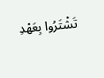تَشْتَرُوا بِعَهْدِ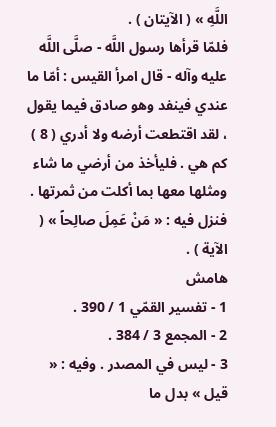اللَّهِ » ( الآيتان ) .
فلمّا قرأها رسول اللَّه - صلَّى اللَّه عليه وآله - قال امرأ القيس : أمّا ما عندي فينفد وهو صادق فيما يقول ، لقد اقتطعت أرضه ولا أدري ( 8 ) كم هي . فليأخذ من أرضي ما شاء ومثلها معها بما أكلت من ثمرتها .
فنزل فيه : « مَنْ عَمِلَ صالِحاً » ( الآية ) .
هامش
1 - تفسير القمّي 1 / 390 .
2 - المجمع 3 / 384 .
3 - ليس في المصدر . وفيه : « قيل » بدل ما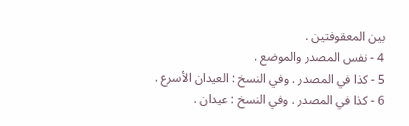بين المعقوفتين .
4 - نفس المصدر والموضع .
5 - كذا في المصدر . وفي النسخ : العيدان الأسرع .
6 - كذا في المصدر . وفي النسخ : عيدان .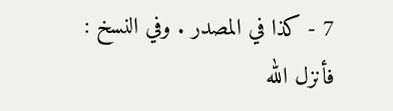7 - كذا في المصدر . وفي النسخ : فأنزل الله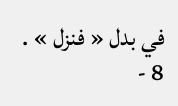في بدل « فنزل » .
8 -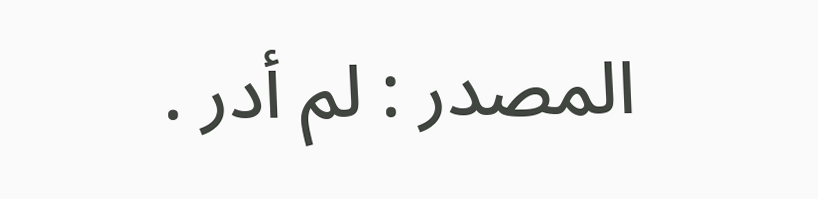المصدر : لم أدر .